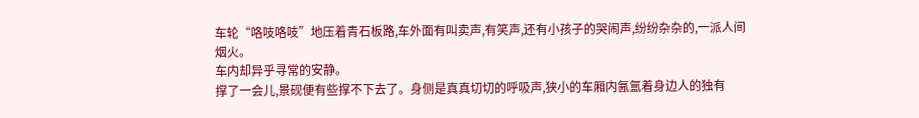车轮“咯吱咯吱”地压着青石板路,车外面有叫卖声,有笑声,还有小孩子的哭闹声,纷纷杂杂的,一派人间烟火。
车内却异乎寻常的安静。
撑了一会儿,景砚便有些撑不下去了。身侧是真真切切的呼吸声,狭小的车厢内氤氲着身边人的独有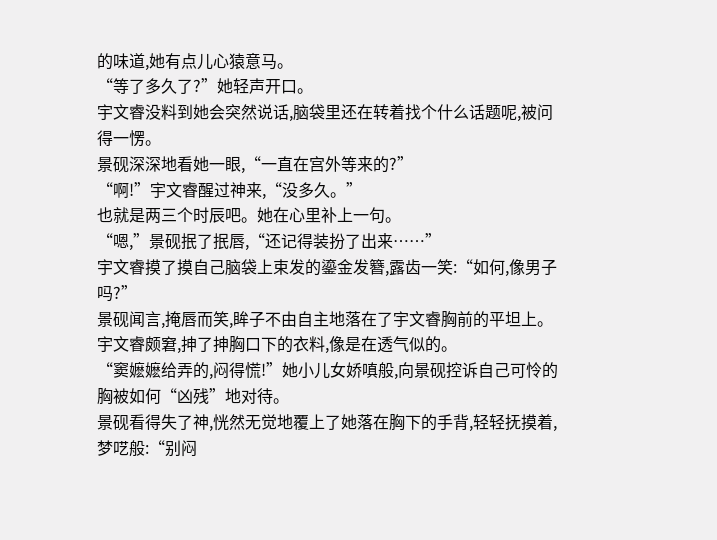的味道,她有点儿心猿意马。
“等了多久了?”她轻声开口。
宇文睿没料到她会突然说话,脑袋里还在转着找个什么话题呢,被问得一愣。
景砚深深地看她一眼,“一直在宫外等来的?”
“啊!”宇文睿醒过神来,“没多久。”
也就是两三个时辰吧。她在心里补上一句。
“嗯,”景砚抿了抿唇,“还记得装扮了出来……”
宇文睿摸了摸自己脑袋上束发的鎏金发簪,露齿一笑:“如何,像男子吗?”
景砚闻言,掩唇而笑,眸子不由自主地落在了宇文睿胸前的平坦上。
宇文睿颇窘,抻了抻胸口下的衣料,像是在透气似的。
“窦嬷嬷给弄的,闷得慌!”她小儿女娇嗔般,向景砚控诉自己可怜的胸被如何“凶残”地对待。
景砚看得失了神,恍然无觉地覆上了她落在胸下的手背,轻轻抚摸着,梦呓般:“别闷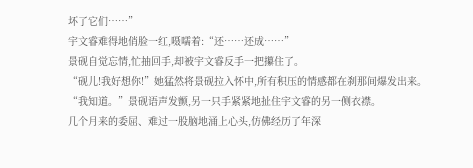坏了它们……”
宇文睿难得地俏脸一红,嗫嚅着:“还……还成……”
景砚自觉忘情,忙抽回手,却被宇文睿反手一把攥住了。
“砚儿!我好想你!”她猛然将景砚拉入怀中,所有积压的情感都在刹那间爆发出来。
“我知道。”景砚语声发颤,另一只手紧紧地扯住宇文睿的另一侧衣襟。
几个月来的委屈、难过一股脑地涌上心头,仿佛经历了年深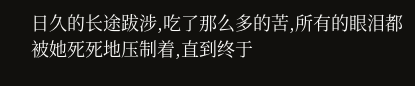日久的长途跋涉,吃了那么多的苦,所有的眼泪都被她死死地压制着,直到终于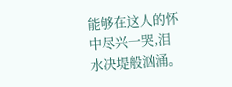能够在这人的怀中尽兴一哭,泪水决堤般汹涌。